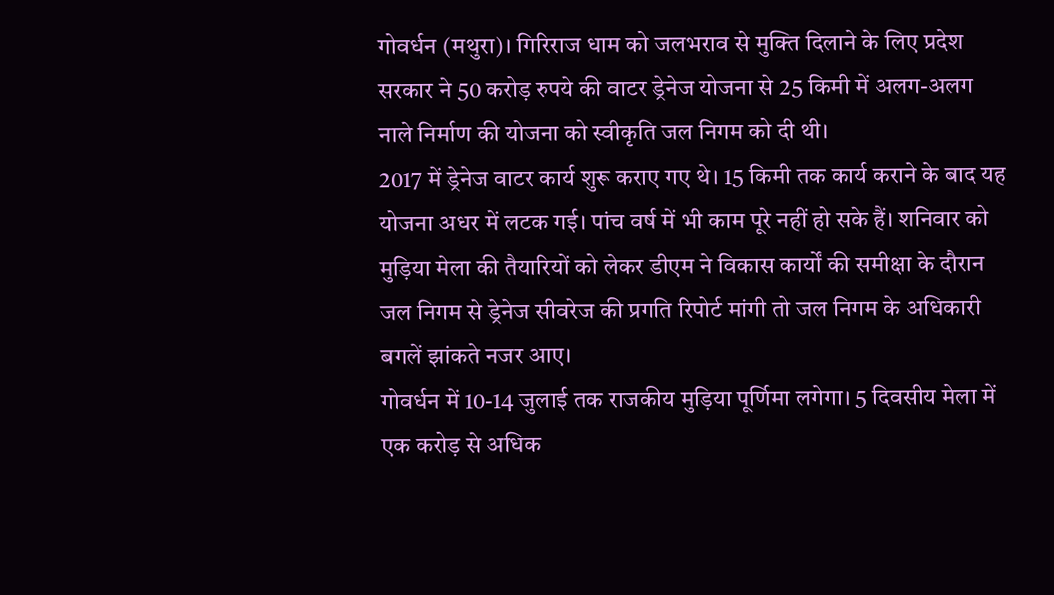गोवर्धन (मथुरा)। गिरिराज धाम को जलभराव से मुक्ति दिलाने के लिए प्रदेश सरकार ने 50 करोड़ रुपये की वाटर ड्रेनेज योजना से 25 किमी में अलग-अलग नाले निर्माण की योजना को स्वीकृति जल निगम को दी थी।
2017 में ड्रेनेज वाटर कार्य शुरू कराए गए थे। 15 किमी तक कार्य कराने के बाद यह योजना अधर में लटक गई। पांच वर्ष में भी काम पूरे नहीं हो सके हैं। शनिवार को मुड़िया मेला की तैयारियों को लेकर डीएम ने विकास कार्यों की समीक्षा के दौरान जल निगम से ड्रेनेज सीवरेज की प्रगति रिपोर्ट मांगी तो जल निगम के अधिकारी बगलें झांकते नजर आए।
गोवर्धन में 10-14 जुलाई तक राजकीय मुड़िया पूर्णिमा लगेगा। 5 दिवसीय मेला में एक करोड़ से अधिक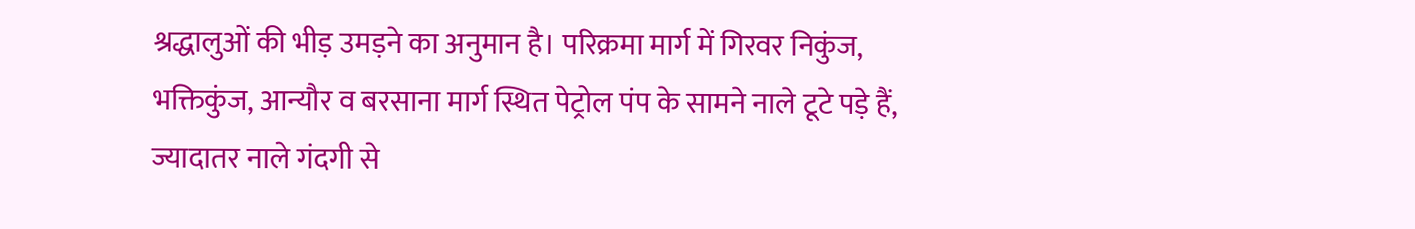श्रद्धालुओं की भीड़ उमड़ने का अनुमान है। परिक्रमा मार्ग में गिरवर निकुंज, भक्तिकुंज, आन्यौर व बरसाना मार्ग स्थित पेट्रोल पंप के सामने नाले टूटे पड़े हैं, ज्यादातर नाले गंदगी से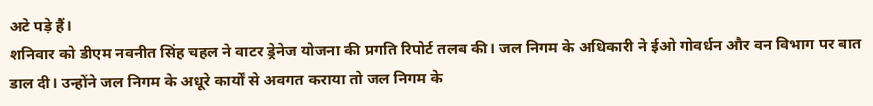अटे पड़े हैं।
शनिवार को डीएम नवनीत सिंह चहल ने वाटर ड्रेनेज योजना की प्रगति रिपोर्ट तलब की। जल निगम के अधिकारी ने ईओ गोवर्धन और वन विभाग पर बात डाल दी। उन्होंने जल निगम के अधूरे कार्यों से अवगत कराया तो जल निगम के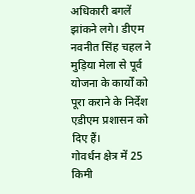अधिकारी बगलें झांकने लगे। डीएम नवनीत सिंह चहल ने मुड़िया मेला से पूर्व योजना के कार्यों को पूरा कराने के निर्देश एडीएम प्रशासन को दिए हैं।
गोवर्धन क्षेत्र में 25 किमी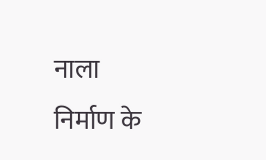नाला निर्माण के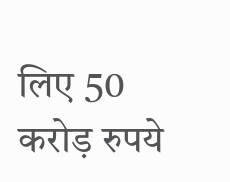लिए 50 करोड़ रुपये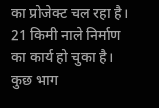का प्रोजेक्ट चल रहा है। 21 किमी नाले निर्माण का कार्य हो चुका है। कुछ भाग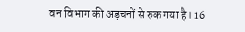वन विभाग की अड़चनों से रुक गया है। 16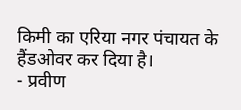किमी का एरिया नगर पंचायत के हैंडओवर कर दिया है।
- प्रवीण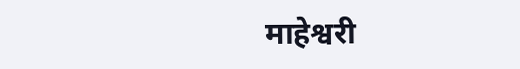माहेश्वरी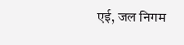एई, जल निगम